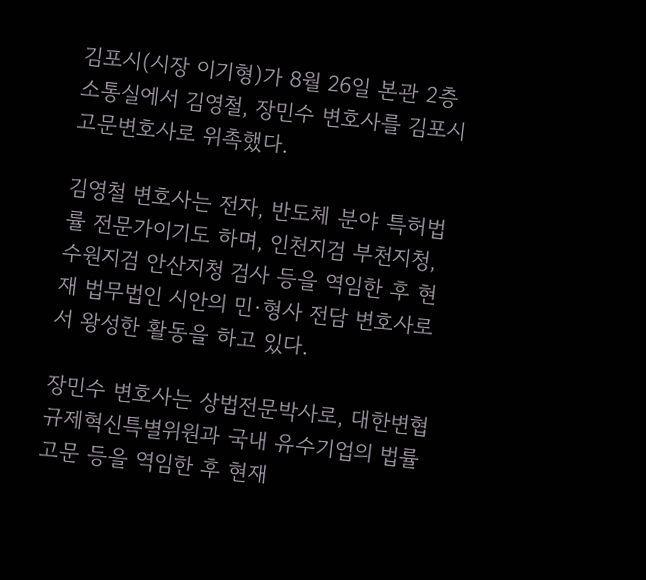김포시(시장 이기형)가 8월 26일 본관 2층 소통실에서 김영철, 장민수 변호사를 김포시 고문변호사로 위촉했다.

김영철 변호사는 전자, 반도체 분야 특허법률 전문가이기도 하며, 인천지검 부천지청, 수원지검 안산지청 검사 등을 역임한 후 현재 법무법인 시안의 민·형사 전담 변호사로서 왕성한 활동을 하고 있다.

장민수 변호사는 상법전문박사로, 대한변협 규제혁신특별위원과 국내 유수기업의 법률고문 등을 역임한 후 현재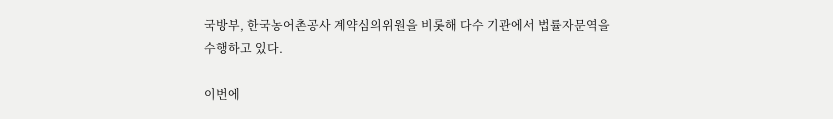국방부, 한국농어촌공사 계약심의위원을 비롯해 다수 기관에서 법률자문역을 수행하고 있다.

이번에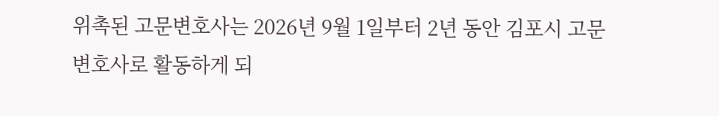위촉된 고문변호사는 2026년 9월 1일부터 2년 동안 김포시 고문변호사로 활동하게 되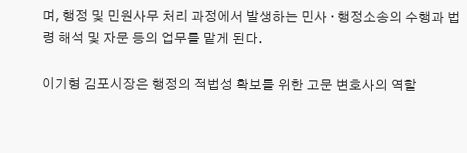며, 행정 및 민원사무 처리 과정에서 발생하는 민사 · 행정소송의 수행과 법령 해석 및 자문 등의 업무를 맡게 된다.

이기형 김포시장은 행정의 적법성 확보를 위한 고문 변호사의 역할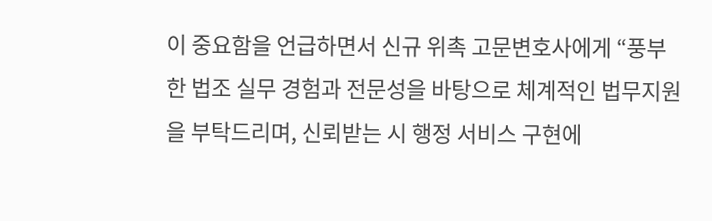이 중요함을 언급하면서 신규 위촉 고문변호사에게 “풍부한 법조 실무 경험과 전문성을 바탕으로 체계적인 법무지원을 부탁드리며, 신뢰받는 시 행정 서비스 구현에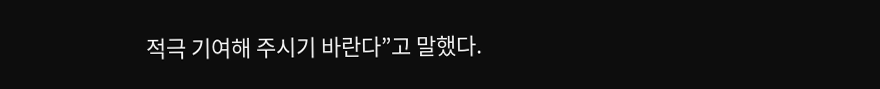적극 기여해 주시기 바란다”고 말했다.